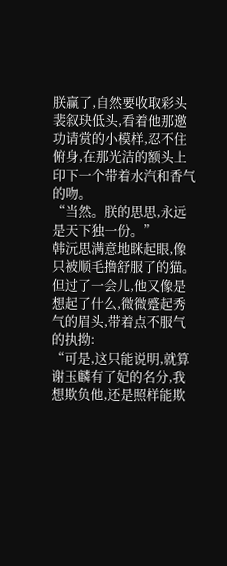朕赢了,自然要收取彩头
裴叙玦低头,看着他那邀功请赏的小模样,忍不住俯身,在那光洁的额头上印下一个带着水汽和香气的吻。
“当然。朕的思思,永远是天下独一份。”
韩沅思满意地眯起眼,像只被顺毛撸舒服了的猫。
但过了一会儿,他又像是想起了什么,微微蹙起秀气的眉头,带着点不服气的执拗:
“可是,这只能说明,就算谢玉麟有了妃的名分,我想欺负他,还是照样能欺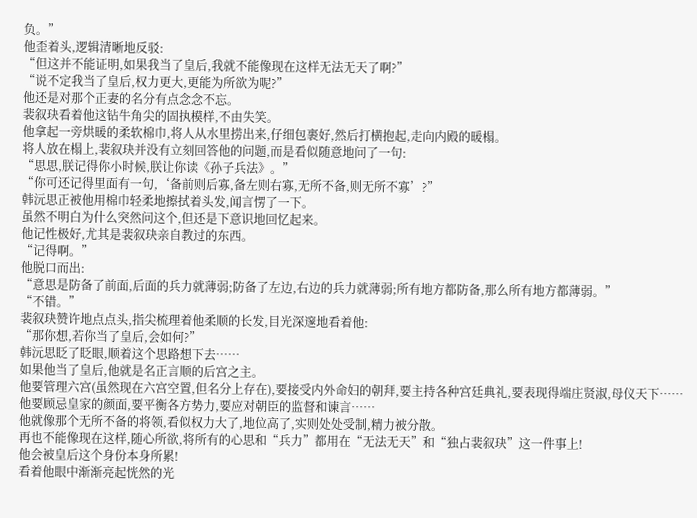负。”
他歪着头,逻辑清晰地反驳:
“但这并不能证明,如果我当了皇后,我就不能像现在这样无法无天了啊?”
“说不定我当了皇后,权力更大,更能为所欲为呢?”
他还是对那个正妻的名分有点念念不忘。
裴叙玦看着他这钻牛角尖的固执模样,不由失笑。
他拿起一旁烘暖的柔软棉巾,将人从水里捞出来,仔细包裹好,然后打横抱起,走向内殿的暖榻。
将人放在榻上,裴叙玦并没有立刻回答他的问题,而是看似随意地问了一句:
“思思,朕记得你小时候,朕让你读《孙子兵法》。”
“你可还记得里面有一句,‘备前则后寡,备左则右寡,无所不备,则无所不寡’?”
韩沅思正被他用棉巾轻柔地擦拭着头发,闻言愣了一下。
虽然不明白为什么突然问这个,但还是下意识地回忆起来。
他记性极好,尤其是裴叙玦亲自教过的东西。
“记得啊。”
他脱口而出:
“意思是防备了前面,后面的兵力就薄弱;防备了左边,右边的兵力就薄弱;所有地方都防备,那么所有地方都薄弱。”
“不错。”
裴叙玦赞许地点点头,指尖梳理着他柔顺的长发,目光深邃地看着他:
“那你想,若你当了皇后,会如何?”
韩沅思眨了眨眼,顺着这个思路想下去……
如果他当了皇后,他就是名正言顺的后宫之主。
他要管理六宫(虽然现在六宫空置,但名分上存在),要接受内外命妇的朝拜,要主持各种宫廷典礼,要表现得端庄贤淑,母仪天下……
他要顾忌皇家的颜面,要平衡各方势力,要应对朝臣的监督和谏言……
他就像那个无所不备的将领,看似权力大了,地位高了,实则处处受制,精力被分散。
再也不能像现在这样,随心所欲,将所有的心思和“兵力”都用在“无法无天”和“独占裴叙玦”这一件事上!
他会被皇后这个身份本身所累!
看着他眼中渐渐亮起恍然的光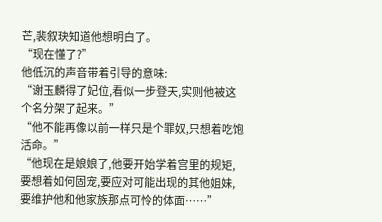芒,裴叙玦知道他想明白了。
“现在懂了?”
他低沉的声音带着引导的意味:
“谢玉麟得了妃位,看似一步登天,实则他被这个名分架了起来。”
“他不能再像以前一样只是个罪奴,只想着吃饱活命。”
“他现在是娘娘了,他要开始学着宫里的规矩,要想着如何固宠,要应对可能出现的其他姐妹,要维护他和他家族那点可怜的体面……”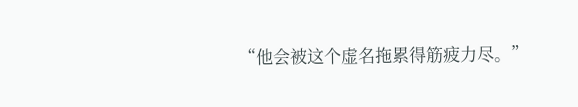“他会被这个虚名拖累得筋疲力尽。”